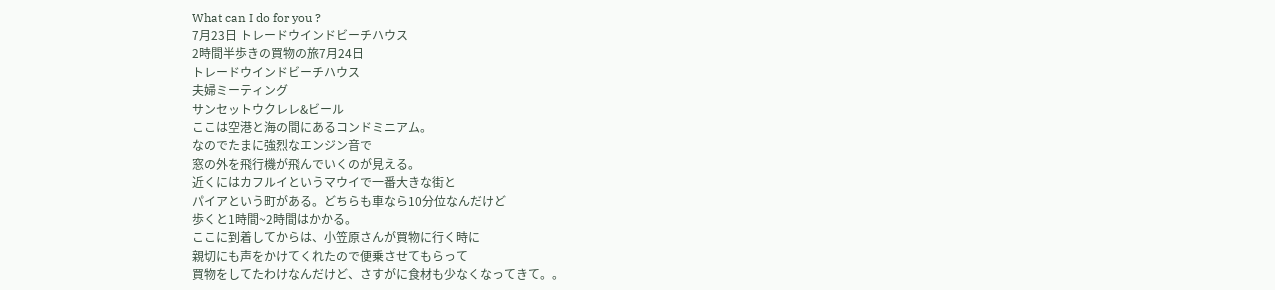What can I do for you ?
7月23日 トレードウインドビーチハウス
2時間半歩きの買物の旅7月24日
トレードウインドビーチハウス
夫婦ミーティング
サンセットウクレレ&ビール
ここは空港と海の間にあるコンドミニアム。
なのでたまに強烈なエンジン音で
窓の外を飛行機が飛んでいくのが見える。
近くにはカフルイというマウイで一番大きな街と
パイアという町がある。どちらも車なら10分位なんだけど
歩くと1時間~2時間はかかる。
ここに到着してからは、小笠原さんが買物に行く時に
親切にも声をかけてくれたので便乗させてもらって
買物をしてたわけなんだけど、さすがに食材も少なくなってきて。。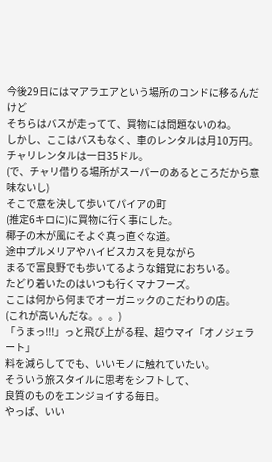今後29日にはマアラエアという場所のコンドに移るんだけど
そちらはバスが走ってて、買物には問題ないのね。
しかし、ここはバスもなく、車のレンタルは月10万円。
チャリレンタルは一日35ドル。
(で、チャリ借りる場所がスーパーのあるところだから意味ないし)
そこで意を決して歩いてパイアの町
(推定6キロに)に買物に行く事にした。
椰子の木が風にそよぐ真っ直ぐな道。
途中プルメリアやハイビスカスを見ながら
まるで富良野でも歩いてるような錯覚におちいる。
たどり着いたのはいつも行くマナフーズ。
ここは何から何までオーガニックのこだわりの店。
(これが高いんだな。。。)
「うまっ!!!」っと飛び上がる程、超ウマイ「オノジェラート」
料を減らしてでも、いいモノに触れていたい。
そういう旅スタイルに思考をシフトして、
良質のものをエンジョイする毎日。
やっぱ、いい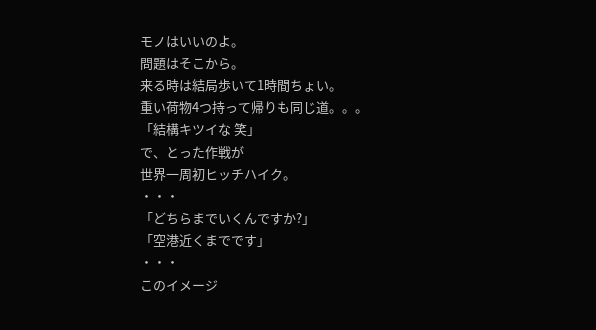モノはいいのよ。
問題はそこから。
来る時は結局歩いて1時間ちょい。
重い荷物4つ持って帰りも同じ道。。。
「結構キツイな 笑」
で、とった作戦が
世界一周初ヒッチハイク。
・・・
「どちらまでいくんですか?」
「空港近くまでです」
・・・
このイメージ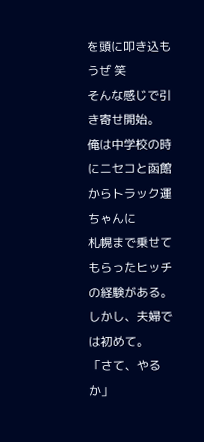を頭に叩き込もうぜ 笑
そんな感じで引き寄せ開始。
俺は中学校の時にニセコと函館からトラック運ちゃんに
札幌まで乗せてもらったヒッチの経験がある。
しかし、夫婦では初めて。
「さて、やるか」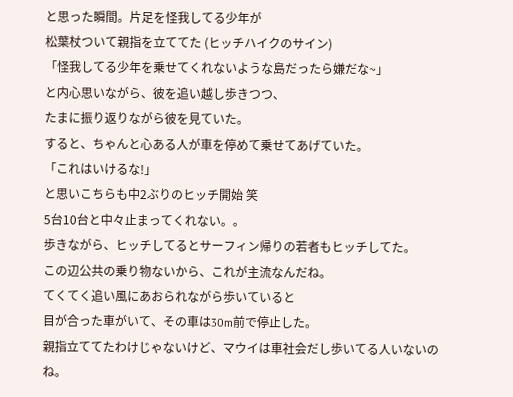と思った瞬間。片足を怪我してる少年が
松葉杖ついて親指を立ててた (ヒッチハイクのサイン)
「怪我してる少年を乗せてくれないような島だったら嫌だな~」
と内心思いながら、彼を追い越し歩きつつ、
たまに振り返りながら彼を見ていた。
すると、ちゃんと心ある人が車を停めて乗せてあげていた。
「これはいけるな!」
と思いこちらも中2ぶりのヒッチ開始 笑
5台10台と中々止まってくれない。。
歩きながら、ヒッチしてるとサーフィン帰りの若者もヒッチしてた。
この辺公共の乗り物ないから、これが主流なんだね。
てくてく追い風にあおられながら歩いていると
目が合った車がいて、その車は30m前で停止した。
親指立ててたわけじゃないけど、マウイは車社会だし歩いてる人いないのね。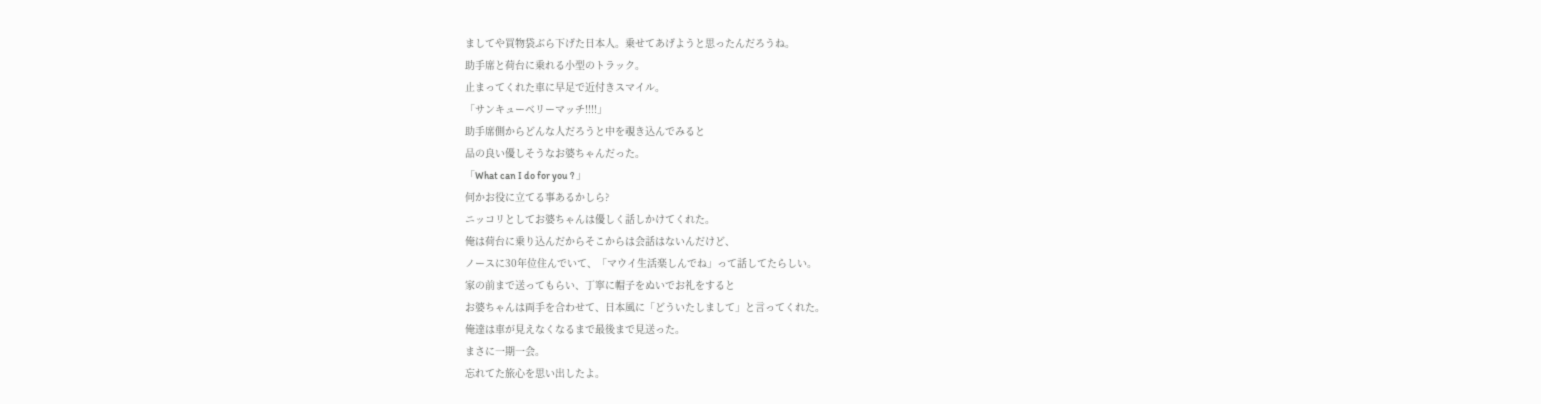ましてや買物袋ぶら下げた日本人。乗せてあげようと思ったんだろうね。
助手席と荷台に乗れる小型のトラック。
止まってくれた車に早足で近付きスマイル。
「サンキューベリーマッチ!!!!」
助手席側からどんな人だろうと中を覗き込んでみると
品の良い優しそうなお婆ちゃんだった。
「What can I do for you ? 」
何かお役に立てる事あるかしら?
ニッコリとしてお婆ちゃんは優しく話しかけてくれた。
俺は荷台に乗り込んだからそこからは会話はないんだけど、
ノースに30年位住んでいて、「マウイ生活楽しんでね」って話してたらしい。
家の前まで送ってもらい、丁寧に帽子をぬいでお礼をすると
お婆ちゃんは両手を合わせて、日本風に「どういたしまして」と言ってくれた。
俺達は車が見えなくなるまで最後まで見送った。
まさに一期一会。
忘れてた旅心を思い出したよ。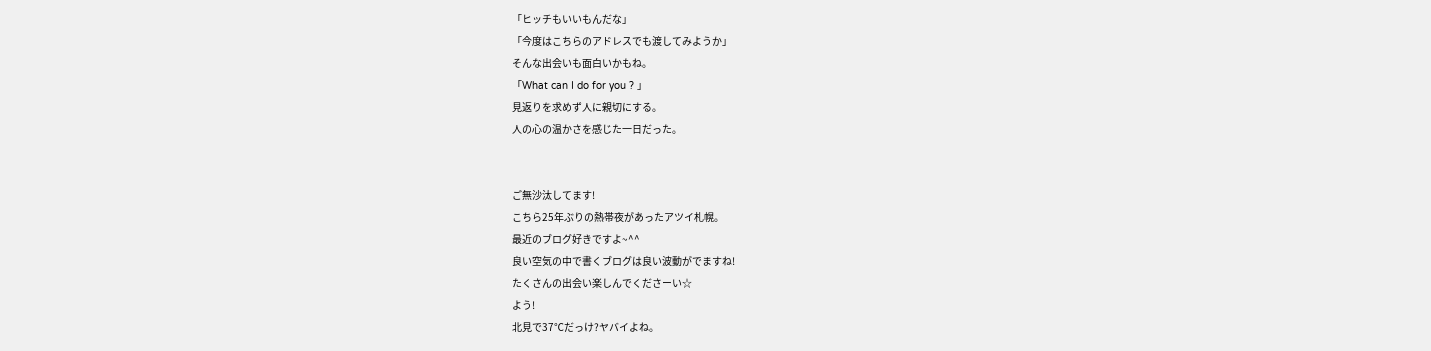「ヒッチもいいもんだな」
「今度はこちらのアドレスでも渡してみようか」
そんな出会いも面白いかもね。
「What can I do for you ? 」
見返りを求めず人に親切にする。
人の心の温かさを感じた一日だった。


ご無沙汰してます!
こちら25年ぶりの熱帯夜があったアツイ札幌。
最近のブログ好きですよ~^^
良い空気の中で書くブログは良い波動がでますね!
たくさんの出会い楽しんでくださーい☆
よう!
北見で37℃だっけ?ヤバイよね。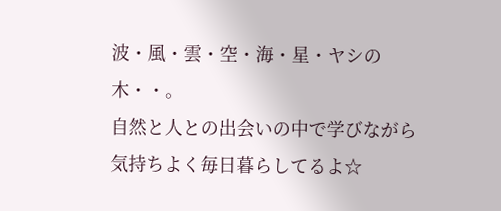波・風・雲・空・海・星・ヤシの木・・。
自然と人との出会いの中で学びながら
気持ちよく毎日暮らしてるよ☆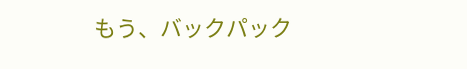もう、バックパック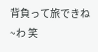背負って旅できね~わ 笑